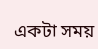একটা সময়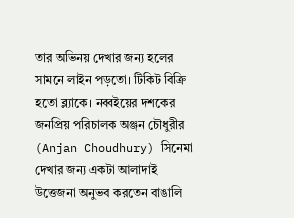তার অভিনয় দেখার জন্য হলের সামনে লাইন পড়তো। টিকিট বিক্রি হতো ব্ল্যাকে। নব্বইয়ের দশকের জনপ্রিয় পরিচালক অঞ্জন চৌধুরীর (Anjan Choudhury) সিনেমা দেখার জন্য একটা আলাদাই উত্তেজনা অনুভব করতেন বাঙালি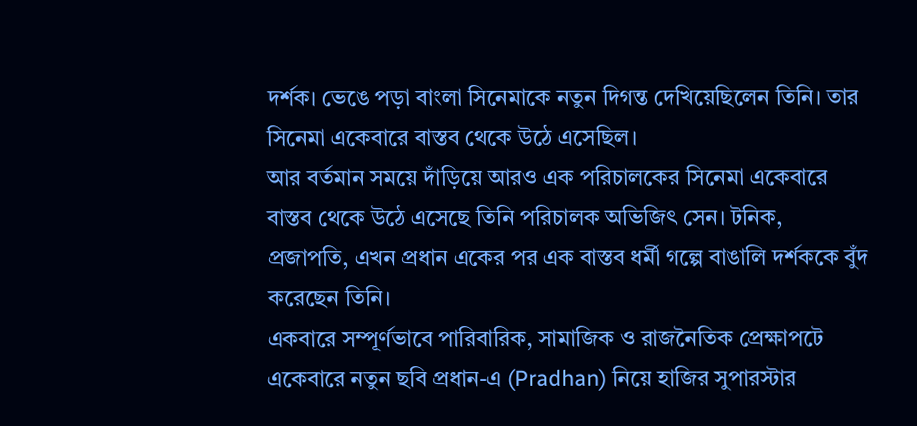দর্শক। ভেঙে পড়া বাংলা সিনেমাকে নতুন দিগন্ত দেখিয়েছিলেন তিনি। তার সিনেমা একেবারে বাস্তব থেকে উঠে এসেছিল।
আর বর্তমান সময়ে দাঁড়িয়ে আরও এক পরিচালকের সিনেমা একেবারে বাস্তব থেকে উঠে এসেছে তিনি পরিচালক অভিজিৎ সেন। টনিক, প্রজাপতি, এখন প্রধান একের পর এক বাস্তব ধর্মী গল্পে বাঙালি দর্শককে বুঁদ করেছেন তিনি।
একবারে সম্পূর্ণভাবে পারিবারিক, সামাজিক ও রাজনৈতিক প্রেক্ষাপটে একেবারে নতুন ছবি প্রধান-এ (Pradhan) নিয়ে হাজির সুপারস্টার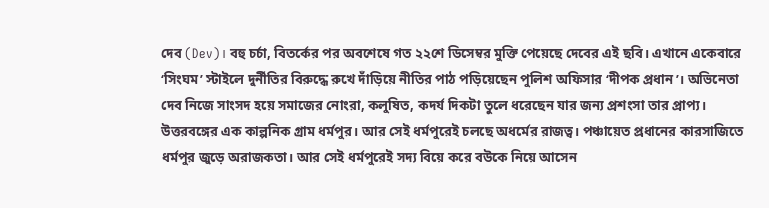দেব (Dev)। বহু চর্চা, বিতর্কের পর অবশেষে গত ২২শে ডিসেম্বর মুক্তি পেয়েছে দেবের এই ছবি। এখানে একেবারে ‘সিংঘম’ স্টাইলে দুর্নীতির বিরুদ্ধে রুখে দাঁড়িয়ে নীতির পাঠ পড়িয়েছেন পুলিশ অফিসার ‘দীপক প্রধান’। অভিনেতা দেব নিজে সাংসদ হয়ে সমাজের নোংরা, কলুষিত, কদর্য দিকটা তুলে ধরেছেন যার জন্য প্রশংসা তার প্রাপ্য।
উত্তরবঙ্গের এক কাল্পনিক গ্রাম ধর্মপুর। আর সেই ধর্মপুরেই চলছে অধর্মের রাজত্ব। পঞ্চায়েত প্রধানের কারসাজিতে ধর্মপুর জুড়ে অরাজকতা। আর সেই ধর্মপুরেই সদ্য বিয়ে করে বউকে নিয়ে আসেন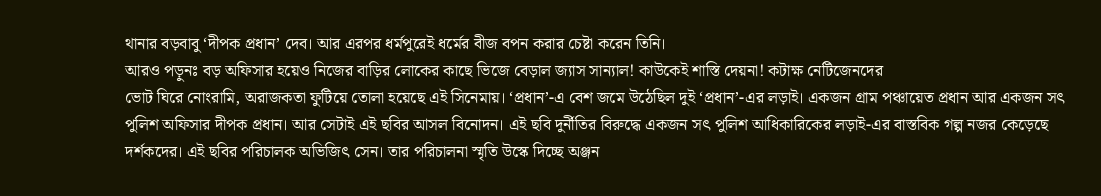থানার বড়বাবু ‘দীপক প্রধান’ দেব। আর এরপর ধর্মপুরেই ধর্মের বীজ বপন করার চেষ্টা করেন তিনি।
আরও পড়ুনঃ বড় অফিসার হয়েও নিজের বাড়ির লোকের কাছে ভিজে বেড়াল জ্যাস সান্যাল! কাউকেই শাস্তি দেয়না! কটাক্ষ নেটিজেনদের
ভোট ঘিরে নোংরামি, অরাজকতা ফুটিয়ে তোলা হয়েছে এই সিনেমায়। ‘প্রধান’-এ বেশ জমে উঠেছিল দুই ‘প্রধান’-এর লড়াই। একজন গ্রাম পঞ্চায়েত প্রধান আর একজন সৎ পুলিশ অফিসার দীপক প্রধান। আর সেটাই এই ছবির আসল বিনোদন। এই ছবি দুর্নীতির বিরুদ্ধে একজন সৎ পুলিশ আধিকারিকের লড়াই-এর বাস্তবিক গল্প নজর কেড়েছে দর্শকদের। এই ছবির পরিচালক অভিজিৎ সেন। তার পরিচালনা স্মৃতি উস্কে দিচ্ছে অঞ্জন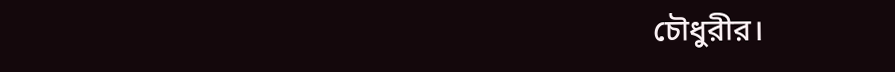চৌধুরীর।